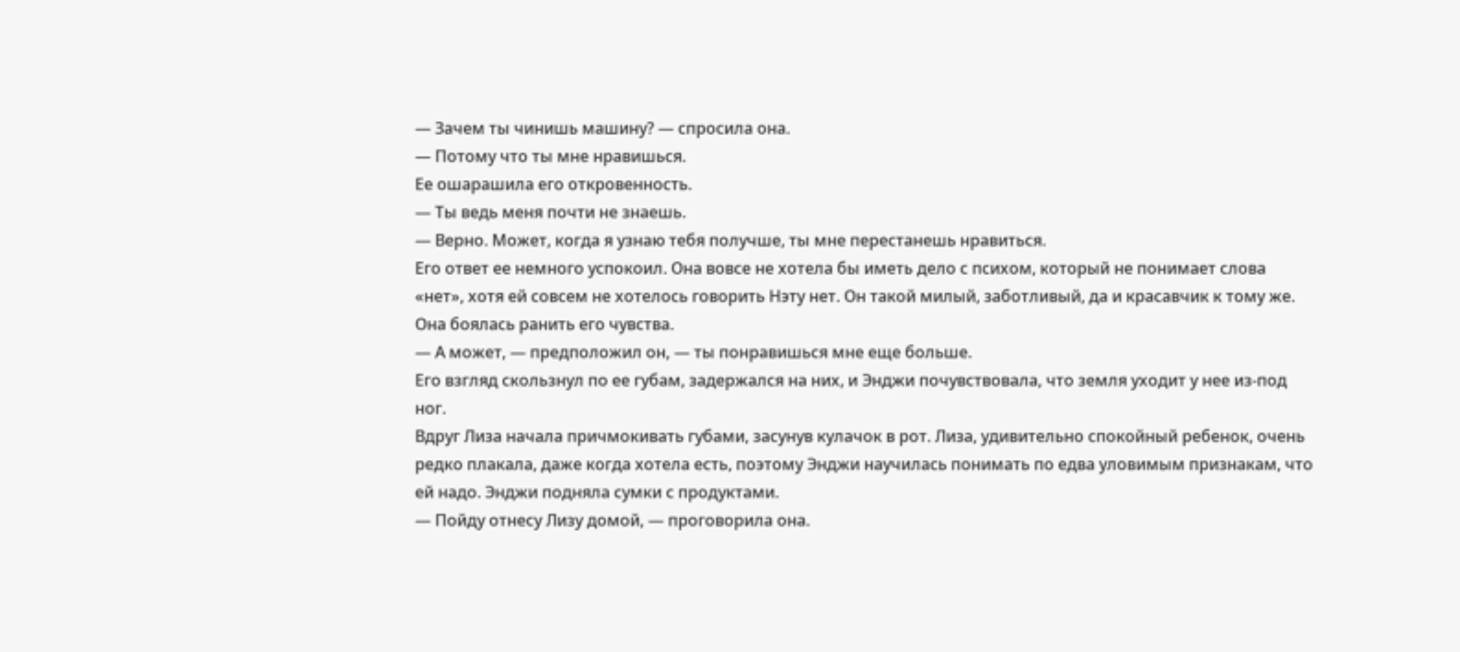— Зачем ты чинишь машину? — спросила она.
— Потому что ты мне нравишься.
Ее ошарашила его откровенность.
— Ты ведь меня почти не знаешь.
— Верно. Может, когда я узнаю тебя получше, ты мне перестанешь нравиться.
Его ответ ее немного успокоил. Она вовсе не хотела бы иметь дело с психом, который не понимает слова «нет», хотя ей совсем не хотелось говорить Нэту нет. Он такой милый, заботливый, да и красавчик к тому же. Она боялась ранить его чувства.
— А может, — предположил он, — ты понравишься мне еще больше.
Его взгляд скользнул по ее губам, задержался на них, и Энджи почувствовала, что земля уходит у нее из-под ног.
Вдруг Лиза начала причмокивать губами, засунув кулачок в рот. Лиза, удивительно спокойный ребенок, очень редко плакала, даже когда хотела есть, поэтому Энджи научилась понимать по едва уловимым признакам, что ей надо. Энджи подняла сумки с продуктами.
— Пойду отнесу Лизу домой, — проговорила она.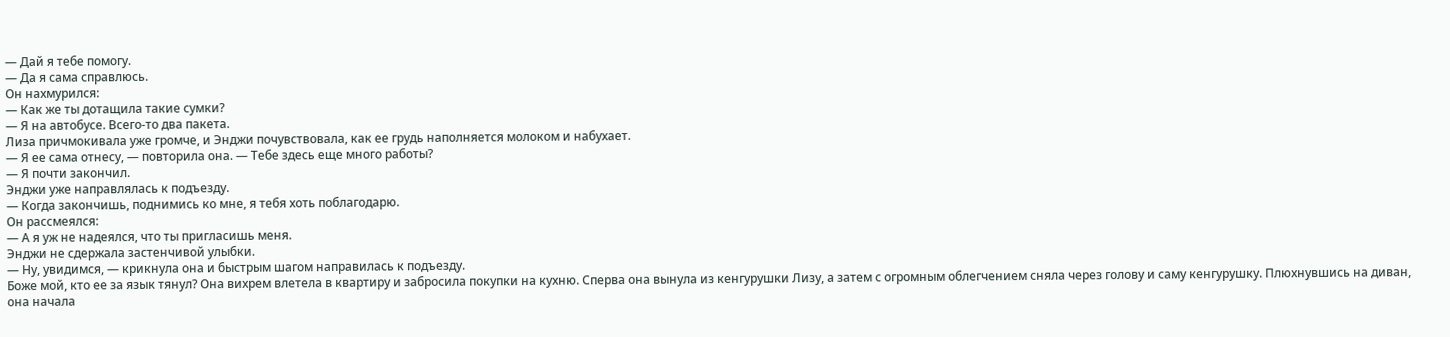— Дай я тебе помогу.
— Да я сама справлюсь.
Он нахмурился:
— Как же ты дотащила такие сумки?
— Я на автобусе. Всего-то два пакета.
Лиза причмокивала уже громче, и Энджи почувствовала, как ее грудь наполняется молоком и набухает.
— Я ее сама отнесу, — повторила она. — Тебе здесь еще много работы?
— Я почти закончил.
Энджи уже направлялась к подъезду.
— Когда закончишь, поднимись ко мне, я тебя хоть поблагодарю.
Он рассмеялся:
— А я уж не надеялся, что ты пригласишь меня.
Энджи не сдержала застенчивой улыбки.
— Ну, увидимся, — крикнула она и быстрым шагом направилась к подъезду.
Боже мой, кто ее за язык тянул? Она вихрем влетела в квартиру и забросила покупки на кухню. Сперва она вынула из кенгурушки Лизу, а затем с огромным облегчением сняла через голову и саму кенгурушку. Плюхнувшись на диван, она начала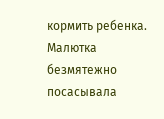кормить ребенка. Малютка безмятежно посасывала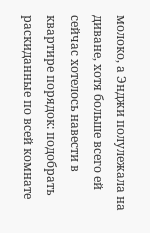молоко, а Энджи полулежала на диване, хотя больше всего ей сейчас хотелось навести в квартире порядок: подобрать раскиданные по всей комнате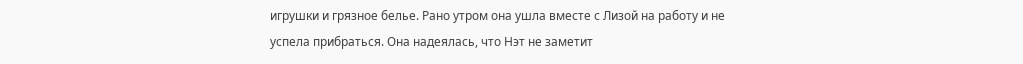игрушки и грязное белье. Рано утром она ушла вместе с Лизой на работу и не успела прибраться. Она надеялась, что Нэт не заметит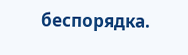беспорядка.